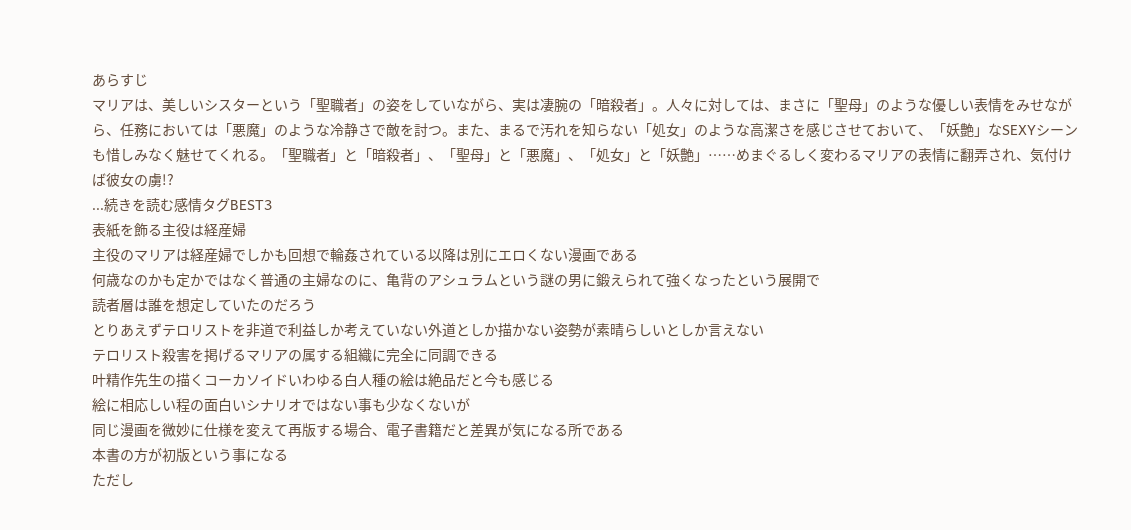あらすじ
マリアは、美しいシスターという「聖職者」の姿をしていながら、実は凄腕の「暗殺者」。人々に対しては、まさに「聖母」のような優しい表情をみせながら、任務においては「悪魔」のような冷静さで敵を討つ。また、まるで汚れを知らない「処女」のような高潔さを感じさせておいて、「妖艶」なSEXYシーンも惜しみなく魅せてくれる。「聖職者」と「暗殺者」、「聖母」と「悪魔」、「処女」と「妖艶」……めまぐるしく変わるマリアの表情に翻弄され、気付けば彼女の虜!?
...続きを読む感情タグBEST3
表紙を飾る主役は経産婦
主役のマリアは経産婦でしかも回想で輪姦されている以降は別にエロくない漫画である
何歳なのかも定かではなく普通の主婦なのに、亀背のアシュラムという謎の男に鍛えられて強くなったという展開で
読者層は誰を想定していたのだろう
とりあえずテロリストを非道で利益しか考えていない外道としか描かない姿勢が素晴らしいとしか言えない
テロリスト殺害を掲げるマリアの属する組織に完全に同調できる
叶精作先生の描くコーカソイドいわゆる白人種の絵は絶品だと今も感じる
絵に相応しい程の面白いシナリオではない事も少なくないが
同じ漫画を微妙に仕様を変えて再版する場合、電子書籍だと差異が気になる所である
本書の方が初版という事になる
ただし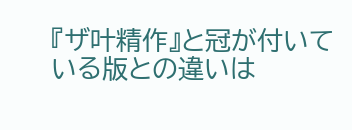『ザ叶精作』と冠が付いている版との違いは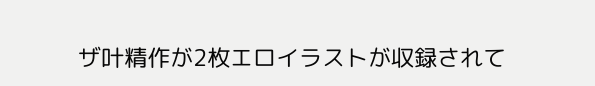ザ叶精作が2枚エロイラストが収録されて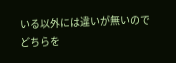いる以外には違いが無いので
どちらを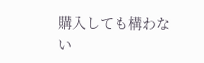購入しても構わない